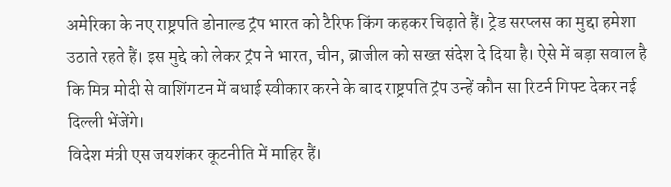अमेरिका के नए राष्ट्रपति डोनाल्ड ट्रंप भारत को टैरिफ किंग कहकर चिढ़ाते हैं। ट्रेड सरप्लस का मुद्दा हमेशा उठाते रहते हैं। इस मुद्दे को लेकर ट्रंप ने भारत, चीन, ब्राजील को सख्त संदेश दे दिया है। ऐसे में बड़ा सवाल है कि मित्र मोदी से वाशिंगटन में बधाई स्वीकार करने के बाद राष्ट्रपति ट्रंप उन्हें कौन सा रिटर्न गिफ्ट देकर नई दिल्ली भेंजेंगे।
विदेश मंत्री एस जयशंकर कूटनीति में माहिर हैं।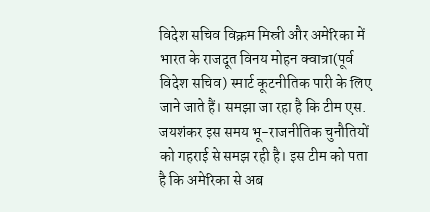विदेश सचिव विक्रम मिस्री और अमेरिका में भारत के राजदूत विनय मोहन क्वात्रा(पूर्व विदेश सचिव) स्मार्ट कूटनीतिक पारी के लिए जाने जाते हैं। समझा जा रहा है कि टीम एस. जयशंकर इस समय भू-राजनीतिक चुनौतियों को गहराई से समझ रही है। इस टीम को पता है कि अमेरिका से अब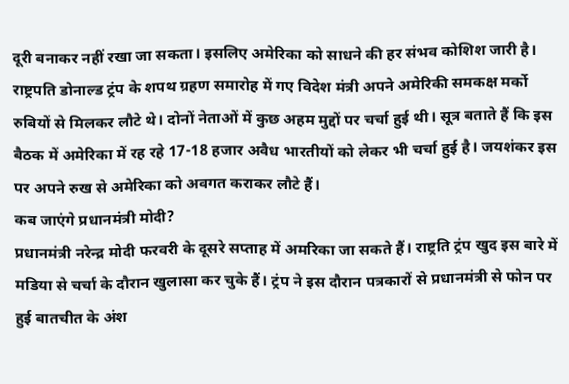दूरी बनाकर नहीं रखा जा सकता। इसलिए अमेरिका को साधने की हर संभव कोशिश जारी है। राष्ट्रपति डोनाल्ड ट्रंप के शपथ ग्रहण समारोह में गए विदेश मंत्री अपने अमेरिकी समकक्ष मर्को रुबियों से मिलकर लौटे थे। दोनों नेताओं में कुछ अहम मुद्दों पर चर्चा हुई थी। सूत्र बताते हैं कि इस बैठक में अमेरिका में रह रहे 17-18 हजार अवैध भारतीयों को लेकर भी चर्चा हुई है। जयशंकर इस पर अपने रुख से अमेरिका को अवगत कराकर लौटे हैं।
कब जाएंगे प्रधानमंत्री मोदी?
प्रधानमंत्री नरेन्द्र मोदी फरवरी के दूसरे सप्ताह में अमरिका जा सकते हैं। राष्ट्रति ट्रंप खुद इस बारे में मडिया से चर्चा के दौरान खुलासा कर चुके हैं। ट्रंप ने इस दौरान पत्रकारों से प्रधानमंत्री से फोन पर हुई बातचीत के अंश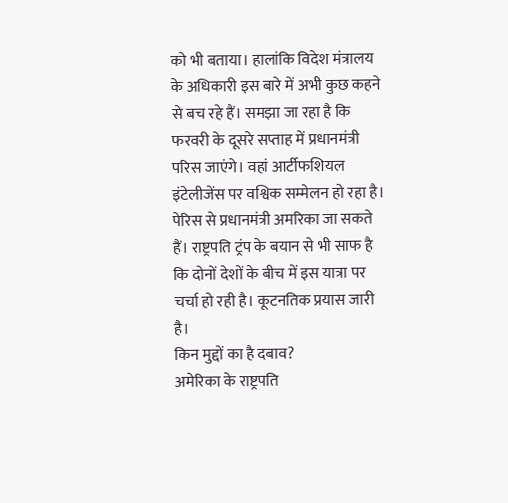को भी बताया। हालांकि विदेश मंत्रालय के अधिकारी इस बारे में अभी कुछ कहने से बच रहे हैं। समझा जा रहा है कि फरवरी के दूसरे सप्ताह में प्रधानमंत्री परिस जाएंगे। वहां आर्टीफशियल इंटेलीजेंस पर वश्विक सम्मेलन हो रहा है। पेरिस से प्रधानमंत्री अमरिका जा सकते हैं। राष्ट्रपति ट्रंप के बयान से भी साफ है कि दोनों देशों के बीच में इस यात्रा पर चर्चा हो रही है। कूटनतिक प्रयास जारी है।
किन मुद्दों का है दबाव?
अमेरिका के राष्ट्रपति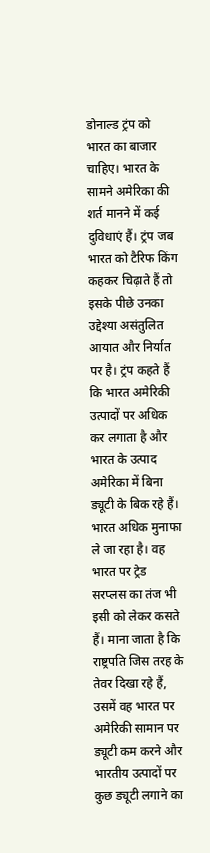डोनाल्ड ट्रंप को भारत का बाजार चाहिए। भारत के सामने अमेरिका की शर्त मानने में कई दुविधाएं हैं। ट्रंप जब भारत को टैरिफ किंग कहकर चिढ़ाते हैं तो इसके पीछे उनका उद्देश्या असंतुलित आयात और निर्यात पर है। ट्रंप कहते हैं कि भारत अमेरिकी उत्पादों पर अधिक कर लगाता है और भारत के उत्पाद अमेरिका में बिना ड्यूटी के बिक रहे हैं। भारत अधिक मुनाफा ले जा रहा है। वह भारत पर ट्रेड सरप्लस का तंज भी इसी को लेकर कसते हैं। माना जाता है कि राष्ट्रपति जिस तरह के तेवर दिखा रहे हैं, उसमें वह भारत पर अमेरिकी सामान पर ड्यूटी कम करने और भारतीय उत्पादों पर कुछ ड्यूटी लगाने का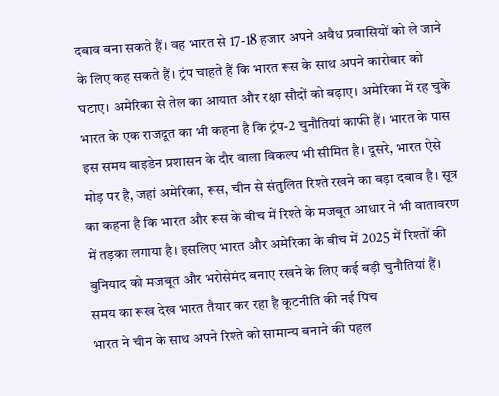दबाव बना सकते हैं। वह भारत से 17-18 हजार अपने अवैध प्रवासियों को ले जाने के लिए कह सकते हैं। ट्रंप चाहते हैं कि भारत रूस के साथ अपने कारोबार को घटाए। अमेरिका से तेल का आयात और रक्षा सौदों को बढ़ाए। अमेरिका में रह चुके भारत के एक राजदूत का भी कहना है कि ट्रंप-2 चुनौतियां काफी हैं। भारत के पास इस समय बाइडेन प्रशासन के दौर वाला विकल्प भी सीमित है। दूसरे, भारत ऐसे मोड़ पर है, जहां अमेरिका, रूस, चीन से संतुलित रिश्ते रखने का बड़ा दबाव है। सूत्र का कहना है कि भारत और रूस के बीच में रिश्ते के मजबूत आधार ने भी वातावरण में तड़का लगाया है। इसलिए भारत और अमेरिका के बीच में 2025 में रिश्तों की बुनियाद को मजबूत और भरोसेमंद बनाए रखने के लिए कई बड़ी चुनौतियां हैं।
समय का रूख देख भारत तैयार कर रहा है कूटनीति की नई पिच
भारत ने चीन के साथ अपने रिश्ते को सामान्य बनाने की पहल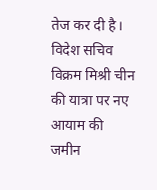तेज कर दी है। विदेश सचिव विक्रम मिश्री चीन की यात्रा पर नए आयाम की जमीन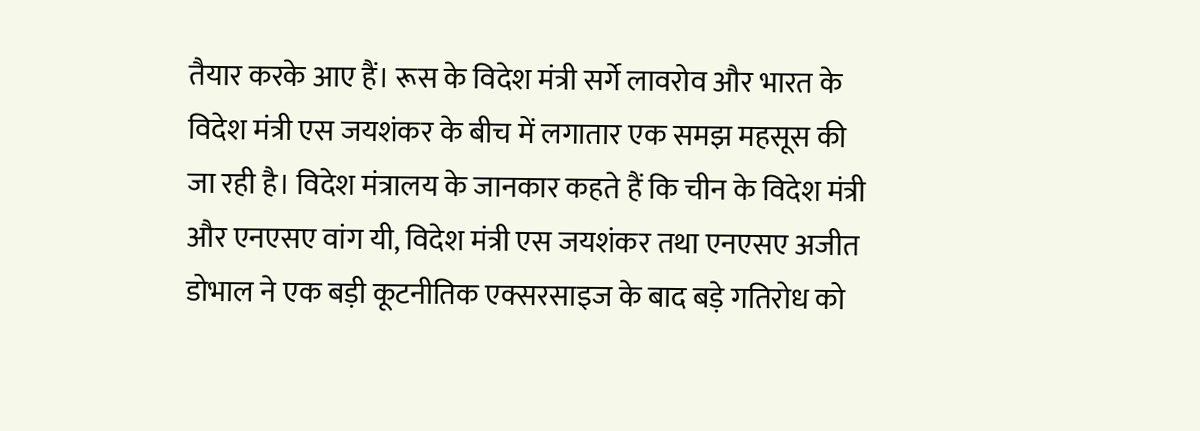तैयार करके आए हैं। रूस के विदेश मंत्री सर्गे लावरोव और भारत के विदेश मंत्री एस जयशंकर के बीच में लगातार एक समझ महसूस की जा रही है। विदेश मंत्रालय के जानकार कहते हैं कि चीन के विदेश मंत्री और एनएसए वांग यी, विदेश मंत्री एस जयशंकर तथा एनएसए अजीत डोभाल ने एक बड़ी कूटनीतिक एक्सरसाइज के बाद बड़े गतिरोध को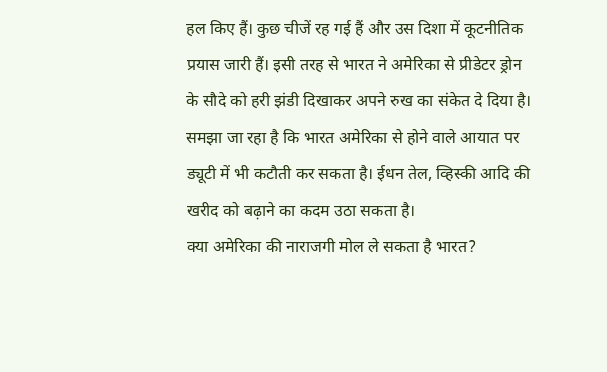हल किए हैं। कुछ चीजें रह गई हैं और उस दिशा में कूटनीतिक प्रयास जारी हैं। इसी तरह से भारत ने अमेरिका से प्रीडेटर ड्रोन के सौदे को हरी झंडी दिखाकर अपने रुख का संकेत दे दिया है। समझा जा रहा है कि भारत अमेरिका से होने वाले आयात पर ड्यूटी में भी कटौती कर सकता है। ईधन तेल, व्हिस्की आदि की खरीद को बढ़ाने का कदम उठा सकता है।
क्या अमेरिका की नाराजगी मोल ले सकता है भारत?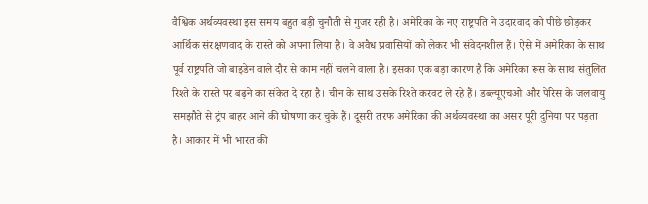वैश्विक अर्थव्यवस्था इस समय बहुत बड़ी चुनौती से गुजर रही है। अमेरिका के नए राष्ट्रपति ने उदारवाद को पीछे छोड़कर आर्थिक संरक्षणवाद के रास्ते को अपना लिया है। वे अवैध प्रवासियों को लेकर भी संवेदनशील हैं। ऐसे में अमेरिका के साथ पूर्व राष्ट्रपति जो बाइडेन वाले दौर से काम नहीं चलने वाला है। इसका एक बड़ा कारण है कि अमेरिका रूस के साथ संतुलित रिश्ते के रास्ते पर बढ़ने का संकेत दे रहा है। चीन के साथ उसके रिश्ते करवट ले रहे हैं। डब्ल्यूएचओ और पेरिस के जलवायु समझौते से ट्रंप बाहर आने की घोषणा कर चुके हैं। दूसरी तरफ अमेरिका की अर्थव्यवस्था का असर पूरी दुनिया पर पड़ता है। आकार में भी भारत की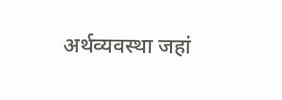अर्थव्यवस्था जहां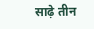साढ़े तीन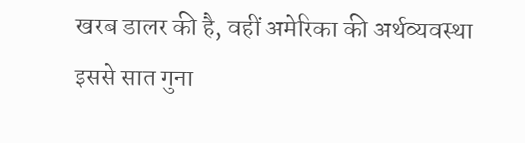खरब डालर की है, वहीं अमेरिका की अर्थव्यवस्था इससे सात गुना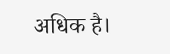अधिक है।